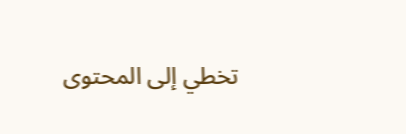تخطي إلى المحتوى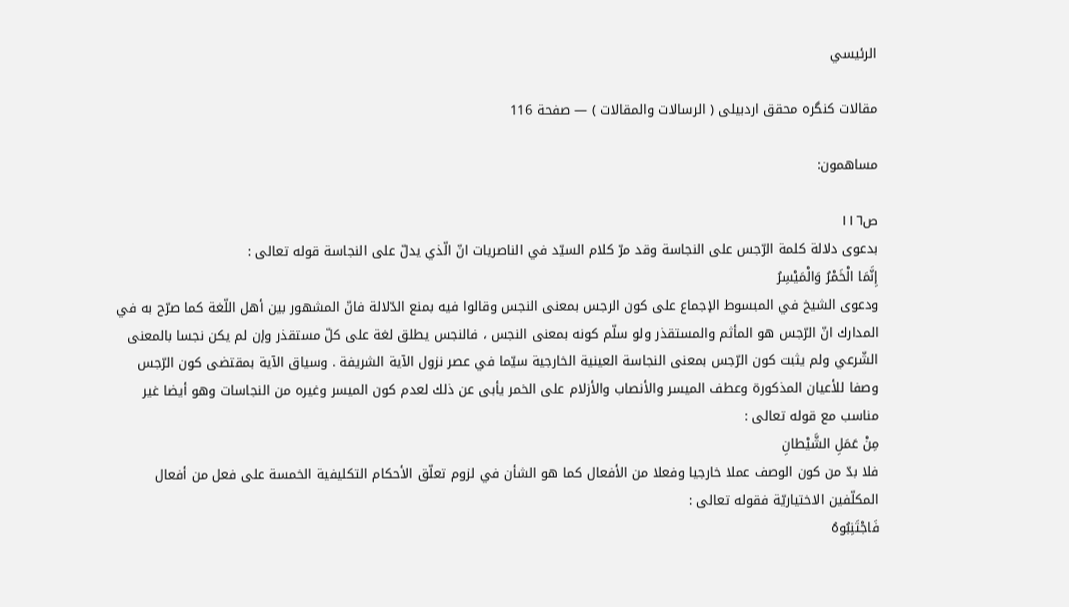الرئيسي

مقالات كنگره محقق اردبيلى ( الرسالات والمقالات ) — صفحة 116

مساهمون:

ص١١٦
بدعوى دلالة كلمة الرّجس على النجاسة وقد مرّ كلام السيّد في الناصريات انّ الّذي يدلّ على النجاسة قوله تعالى :
إِنَّمَا الْخَمْرُ وَالْمَيْسِرُ
ودعوى الشيخ في المبسوط الإجماع على كون الرجس بمعنى النجس وقالوا فيه بمنع الدّلالة فانّ المشهور بين أهل اللّغة كما صرّح به في المدارك انّ الرّجس هو المأثم والمستقذر ولو سلّم كونه بمعنى النجس ، فالنجس يطلق لغة على كلّ مستقذر وإن لم يكن نجسا بالمعنى الشّرعي ولم يثبت كون الرّجس بمعنى النجاسة العينية الخارجية سيّما في عصر نزول الآية الشريفة . وسياق الآية بمقتضى كون الرّجس وصفا للأعيان المذكورة وعطف الميسر والأنصاب والأزلام على الخمر يأبى عن ذلك لعدم كون الميسر وغيره من النجاسات وهو أيضا غير مناسب مع قوله تعالى :
مِنْ عَمَلِ الشَّيْطانِ
فلا بدّ من كون الوصف عملا خارجيا وفعلا من الأفعال كما هو الشأن في لزوم تعلّق الأحكام التكليفية الخمسة على فعل من أفعال المكلّفين الاختياريّة فقوله تعالى :
فَاجْتَنِبُوهُ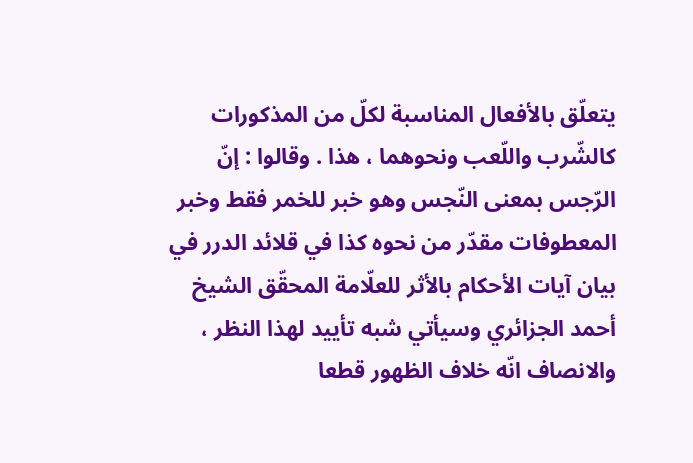يتعلّق بالأفعال المناسبة لكلّ من المذكورات كالشّرب واللّعب ونحوهما ، هذا . وقالوا : إنّ الرّجس بمعنى النّجس وهو خبر للخمر فقط وخبر المعطوفات مقدّر من نحوه كذا في قلائد الدرر في بيان آيات الأحكام بالأثر للعلّامة المحقّق الشيخ أحمد الجزائري وسيأتي شبه تأييد لهذا النظر ، والانصاف انّه خلاف الظهور قطعا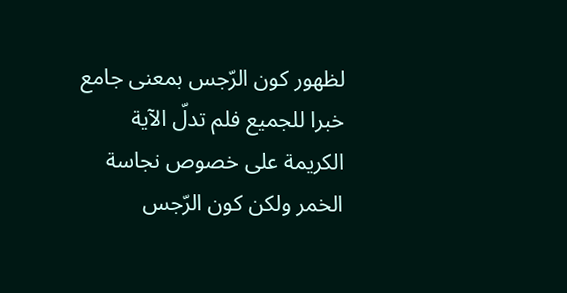لظهور كون الرّجس بمعنى جامع خبرا للجميع فلم تدلّ الآية الكريمة على خصوص نجاسة الخمر ولكن كون الرّجس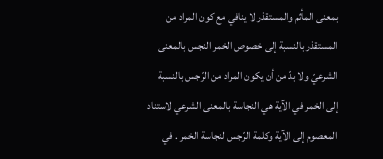بمعنى المأثم والمستقذر لا ينافي مع كون المراد من المستقذر بالنسبة إلى خصوص الخمر النجس بالمعنى الشرعيّ ولا بدّ من أن يكون المراد من الرّجس بالنسبة إلى الخمر في الآية هي النجاسة بالمعنى الشرعي لاستناد المعصوم إلى الآية وكلمة الرّجس لنجاسة الخمر . في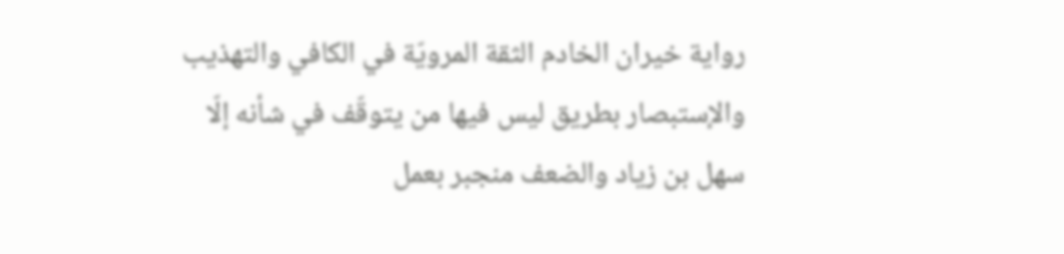رواية خيران الخادم الثقة المرويّة في الكافي والتهذيب والإستبصار بطريق ليس فيها من يتوقّف في شأنه إلّا سهل بن زياد والضعف منجبر بعمل